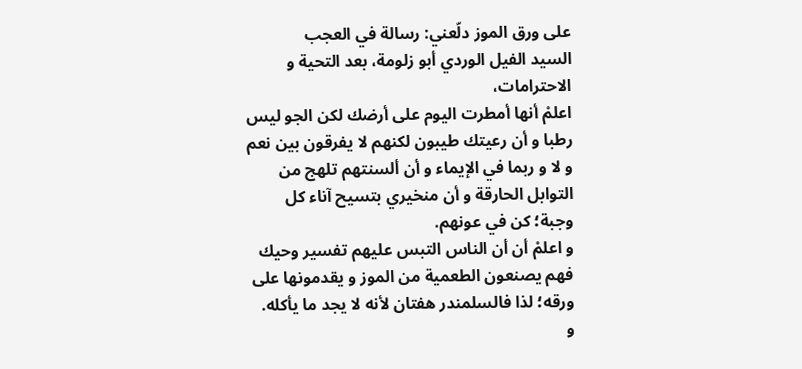على ورق الموز دلّعني: رسالة في العجب
السيد الفيل الوردي أبو زلومة، بعد التحية و الاحترامات،
اعلمْ أنها أمطرت اليوم على أرضك لكن الجو ليس رطبا و أن رعيتك طيبون لكنهم لا يفرقون بين نعم و لا و ربما في الإيماء و أن ألسنتهم تلهج من التوابل الحارقة و أن منخيري بتسيح آناء كل وجبة؛ كن في عونهم.
و اعلمْ أن أن الناس التبس عليهم تفسير وحيك فهم يصنعون الطعمية من الموز و يقدمونها على ورقه؛ لذا فالسلمندر هفتان لأنه لا يجد ما يأكله.
و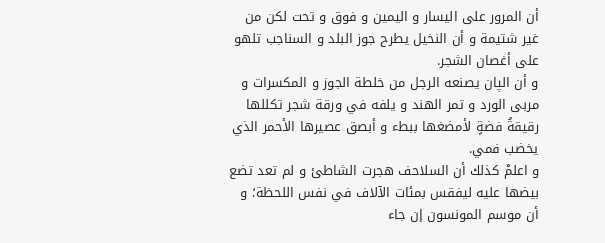أن المرور على اليسار و اليمين و فوق و تحت لكن من غير شتيمة و أن النخيل يطرح جوز البلد و السناجب تلهو على أغصان الشجر.
و أن الپان يصنعه الرجل من خلطة الجوز و المكسرات و مربى الورد و تمر الهند و يلفه في ورقة شجر تكللها رقيقةُ فضةٍ لأمضغها ببطء و أبصق عصيرها الأحمر الذي يخضب فمي.
و اعلمْ كذلك أن السلاحف هجرت الشاطئ و لم تعد تضع بيضها عليه ليفقس بمئات الآلاف في نفس اللحظة؛ و أن موسم المونسون إن جاء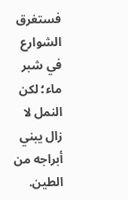فستغرق الشوارع في شبر ماء؛ لكن النمل لا زال يبني أبراجه من الطين.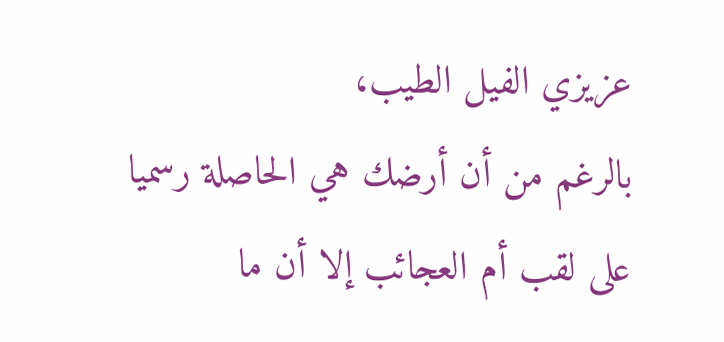عزيزي الفيل الطيب،
بالرغم من أن أرضك هي الحاصلة رسميا على لقب أم العجائب إلا أن ما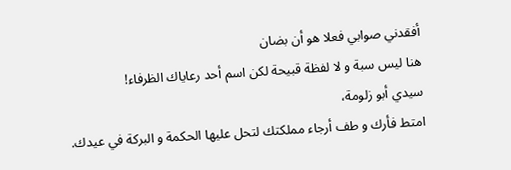أفقدني صوابي فعلا هو أن بضان
هنا ليس سبة و لا لفظة قبيحة لكن اسم أحد رعاياك الظرفاء!
سيدي أبو زلومة،
امتط فأرك و طف أرجاء مملكتك لتحل عليها الحكمة و البركة في عيدك.